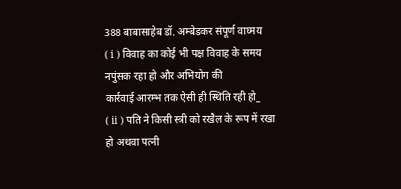388 बाबासाहेब डॉ. अम्बेडकर संपूर्ण वाघ्मय
( i ) विवाह का कोई भी पक्ष विवाह के समय नपुंसक रहा हो और अभियोग की
कार्रवाई आरम्भ तक ऐसी ही स्थिति रही हो_
( ii ) पति ने किसी स्त्री को रखैल के रूप में रखा हो अथवा पत्नी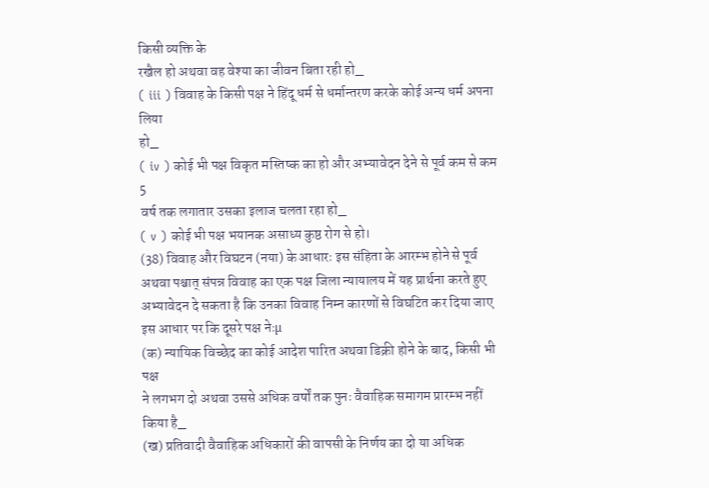किसी व्यक्ति के
रखैल हो अथवा वह वेश्या का जीवन बिता रही हो_
( iii ) विवाह के किसी पक्ष ने हिंदू धर्म से धर्मान्तरण करके कोई अन्य धर्म अपना लिया
हो_
( iv ) कोई भी पक्ष विकृत मस्तिष्क का हो और अभ्यावेदन देने से पूर्व कम से कम 5
वर्ष तक लगातार उसका इलाज चलता रहा हो_
( v ) कोई भी पक्ष भयानक असाध्य कुष्ठ रोग से हो।
(38) विवाह और विघटन (नया) के आधारः इस संहिता के आरम्भ होने से पूर्व अथवा पश्चात् संपन्न विवाह का एक पक्ष जिला न्यायालय में यह प्रार्थना करते हुए अभ्यावेदन दे सकता है कि उनका विवाह निम्न कारणों से विघटित कर दिया जाए इस आधार पर कि दूसरे पक्ष नेःµ
(क) न्यायिक विच्छेद का कोई आदेश पारित अथवा डिक्री होने के बाद, किसी भी पक्ष
ने लगभग दो अथवा उससे अधिक वर्षों तक पुनः वैवाहिक समागम प्रारम्भ नहीं
किया है_
(ख) प्रतिवादी वैवाहिक अधिकारों की वापसी के निर्णय का दो या अधिक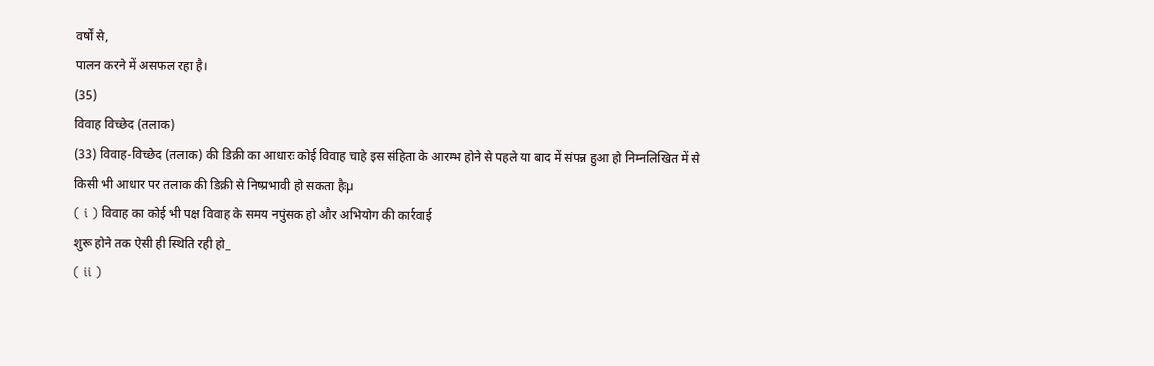वर्षों से,
पालन करने में असफल रहा है।
(35)
विवाह विच्छेद (तलाक)
(33) विवाह-विच्छेद (तलाक) की डिक्री का आधारः कोई विवाह चाहे इस संहिता के आरम्भ होने से पहले या बाद में संपन्न हुआ हो निम्नलिखित में से किसी भी आधार पर तलाक की डिक्री से निष्प्रभावी हो सकता हैःµ
( i ) विवाह का कोई भी पक्ष विवाह के समय नपुंसक हो और अभियोग की कार्रवाई
शुरू होने तक ऐसी ही स्थिति रही हो_
( ii )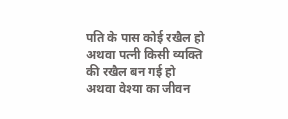पति के पास कोई रखैल हो अथवा पत्नी किसी व्यक्ति की रखैल बन गई हो
अथवा वेश्या का जीवन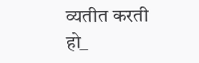व्यतीत करती हो_